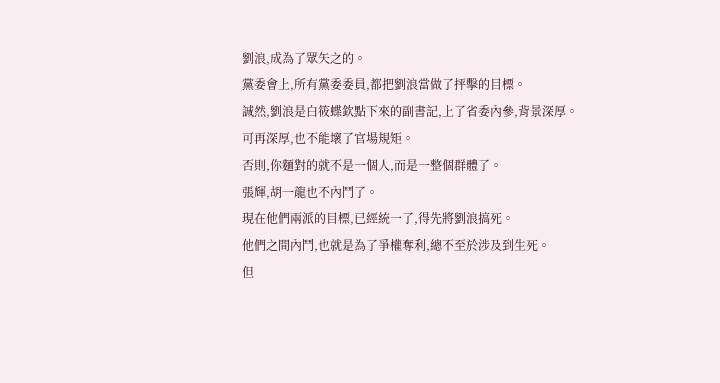劉浪,成為了眾矢之的。
黨委會上,所有黨委委員,都把劉浪當做了抨擊的目標。
誠然,劉浪是白筱蝶欽點下來的副書記,上了省委內參,背景深厚。
可再深厚,也不能壞了官場規矩。
否則,你麵對的就不是一個人,而是一整個群體了。
張輝,胡一龍也不內鬥了。
現在他們兩派的目標,已經統一了,得先將劉浪搞死。
他們之間內鬥,也就是為了爭權奪利,總不至於涉及到生死。
但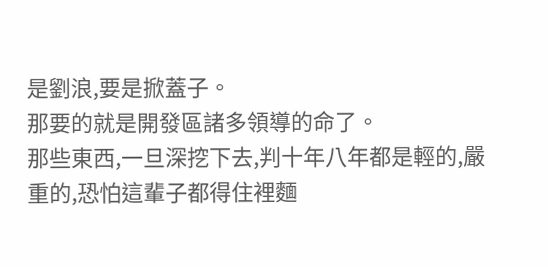是劉浪,要是掀蓋子。
那要的就是開發區諸多領導的命了。
那些東西,一旦深挖下去,判十年八年都是輕的,嚴重的,恐怕這輩子都得住裡麵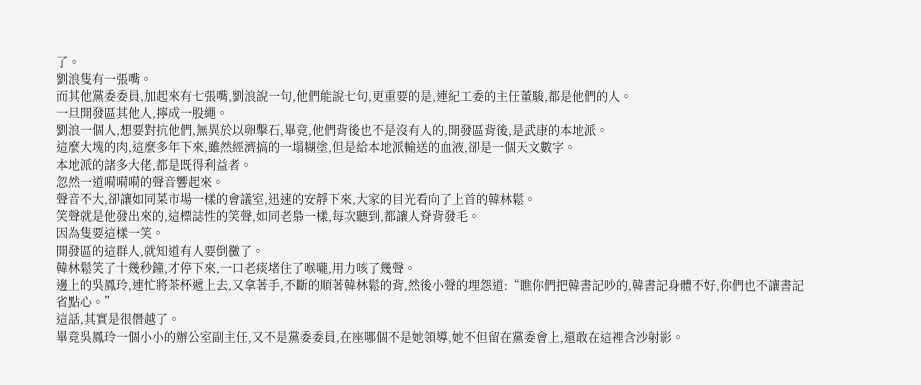了。
劉浪隻有一張嘴。
而其他黨委委員,加起來有七張嘴,劉浪說一句,他們能說七句,更重要的是,連紀工委的主任董駿,都是他們的人。
一旦開發區其他人,擰成一股繩。
劉浪一個人,想要對抗他們,無異於以卵擊石,畢竟,他們背後也不是沒有人的,開發區背後,是武康的本地派。
這麼大塊的肉,這麼多年下來,雖然經濟搞的一塌糊塗,但是給本地派輸送的血液,卻是一個天文數字。
本地派的諸多大佬,都是既得利益者。
忽然一道嗬嗬嗬的聲音響起來。
聲音不大,卻讓如同菜市場一樣的會議室,迅速的安靜下來,大家的目光看向了上首的韓林鬆。
笑聲就是他發出來的,這標誌性的笑聲,如同老梟一樣,每次聽到,都讓人脊背發毛。
因為隻要這樣一笑。
開發區的這群人,就知道有人要倒黴了。
韓林鬆笑了十幾秒鐘,才停下來,一口老痰堵住了喉嚨,用力咳了幾聲。
邊上的吳鳳玲,連忙將茶杯遞上去,又拿著手,不斷的順著韓林鬆的背,然後小聲的埋怨道:“瞧你們把韓書記吵的,韓書記身體不好,你們也不讓書記省點心。”
這話,其實是很僭越了。
畢竟吳鳳玲一個小小的辦公室副主任,又不是黨委委員,在座哪個不是她領導,她不但留在黨委會上,還敢在這裡含沙射影。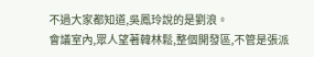不過大家都知道,吳鳳玲說的是劉浪。
會議室內,眾人望著韓林鬆,整個開發區,不管是張派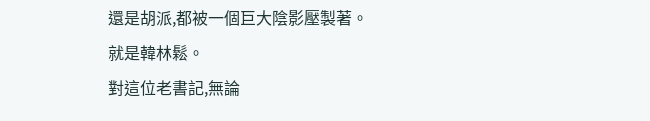還是胡派,都被一個巨大陰影壓製著。
就是韓林鬆。
對這位老書記,無論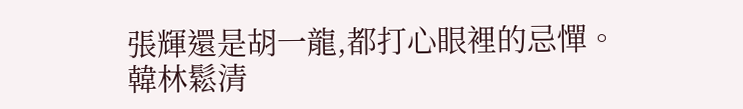張輝還是胡一龍,都打心眼裡的忌憚。
韓林鬆清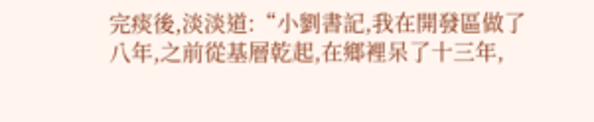完痰後,淡淡道:“小劉書記,我在開發區做了八年,之前從基層乾起,在鄉裡呆了十三年,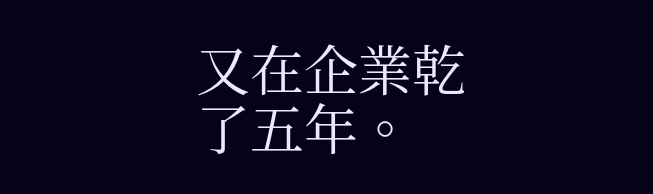又在企業乾了五年。